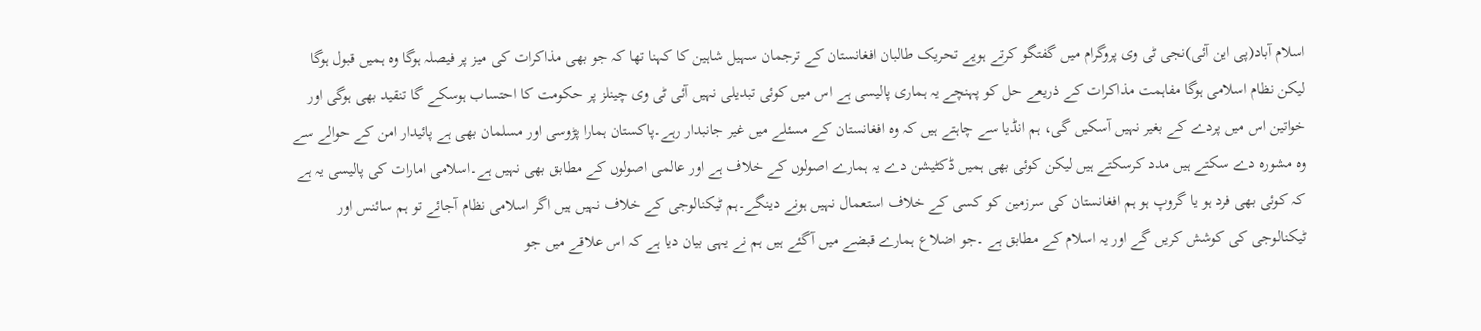اسلام آباد(پی این آئی)نجی ٹی وی پروگرام میں گفتگو کرتے ہویے تحریک طالبان افغانستان کے ترجمان سہیل شاہین کا کہنا تھا کہ جو بھی مذاکرات کی میز پر فیصلہ ہوگا وہ ہمیں قبول ہوگا لیکن نظام اسلامی ہوگا مفاہمت مذاکرات کے ذریعے حل کو پہنچے یہ ہماری پالیسی ہے اس میں کوئی تبدیلی نہیں آئی ٹی وی چینلز پر حکومت کا احتساب ہوسکے گا تنقید بھی ہوگی اور خواتین اس میں پردے کے بغیر نہیں آسکیں گی، ہم انڈیا سے چاہتے ہیں کہ وہ افغانستان کے مسئلے میں غیر جانبدار رہے۔پاکستان ہمارا پڑوسی اور مسلمان بھی ہے پائیدار امن کے حوالے سے وہ مشورہ دے سکتے ہیں مدد کرسکتے ہیں لیکن کوئی بھی ہمیں ڈکٹیشن دے یہ ہمارے اصولوں کے خلاف ہے اور عالمی اصولوں کے مطابق بھی نہیں ہے۔اسلامی امارات کی پالیسی یہ ہے کہ کوئی بھی فرد ہو یا گروپ ہو ہم افغانستان کی سرزمین کو کسی کے خلاف استعمال نہیں ہونے دینگے۔ہم ٹیکنالوجی کے خلاف نہیں ہیں اگر اسلامی نظام آجائے تو ہم سائنس اور ٹیکنالوجی کی کوشش کریں گے اور یہ اسلام کے مطابق ہے ۔جو اضلاع ہمارے قبضے میں آگئے ہیں ہم نے یہی بیان دیا ہے کہ اس علاقے میں جو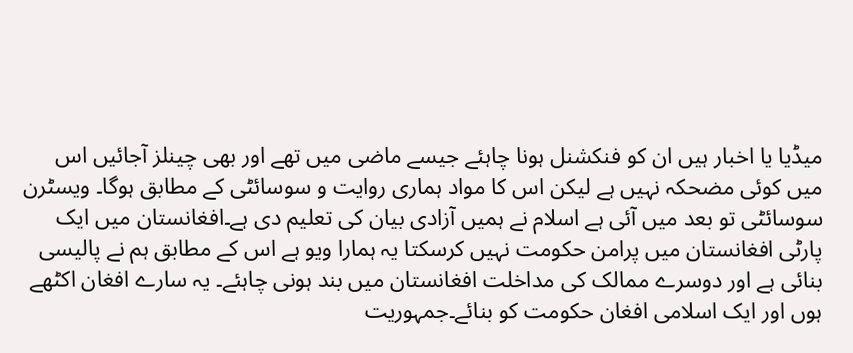میڈیا یا اخبار ہیں ان کو فنکشنل ہونا چاہئے جیسے ماضی میں تھے اور بھی چینلز آجائیں اس میں کوئی مضحکہ نہیں ہے لیکن اس کا مواد ہماری روایت و سوسائٹی کے مطابق ہوگا۔ ویسٹرن سوسائٹی تو بعد میں آئی ہے اسلام نے ہمیں آزادی بیان کی تعلیم دی ہے۔افغانستان میں ایک پارٹی افغانستان میں پرامن حکومت نہیں کرسکتا یہ ہمارا ویو ہے اس کے مطابق ہم نے پالیسی بنائی ہے اور دوسرے ممالک کی مداخلت افغانستان میں بند ہونی چاہئے۔ یہ سارے افغان اکٹھے ہوں اور ایک اسلامی افغان حکومت کو بنائے۔جمہوریت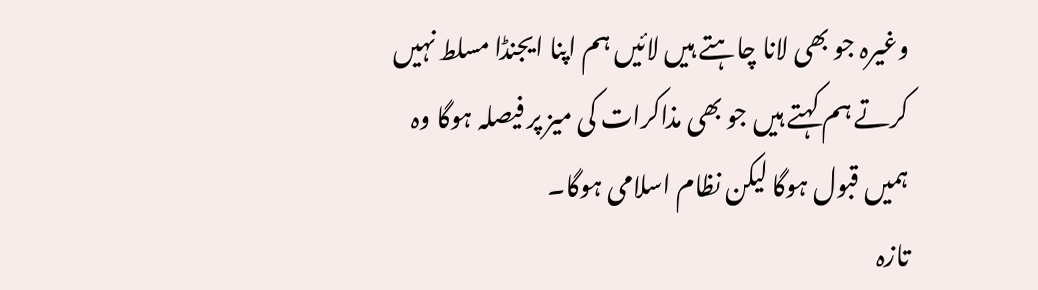وغیرہ جو بھی لانا چاہتے ہیں لائیں ہم اپنا ایجنڈا مسلط نہیں کرتے ہم کہتے ہیں جو بھی مذاکرات کی میز پر فیصلہ ہوگا وہ ہمیں قبول ہوگا لیکن نظام اسلامی ہوگا۔
تازہ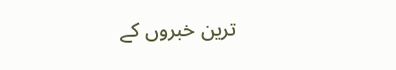ترین خبروں کے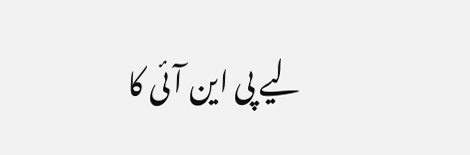لیے پی این آئی کا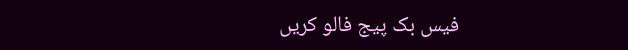فیس بک پیج فالو کریں